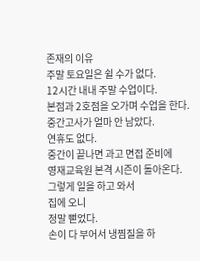존재의 이유
주말 토요일은 쉴 수가 없다.
12시간 내내 주말 수업이다.
본점과 2호점을 오가며 수업을 한다.
중간고사가 얼마 안 남았다.
연휴도 없다.
중간이 끝나면 과고 면접 준비에
영재교육원 본격 시즌이 돌아온다.
그렇게 일을 하고 와서
집에 오니
정말 뻗었다.
손이 다 부어서 냉찜질을 하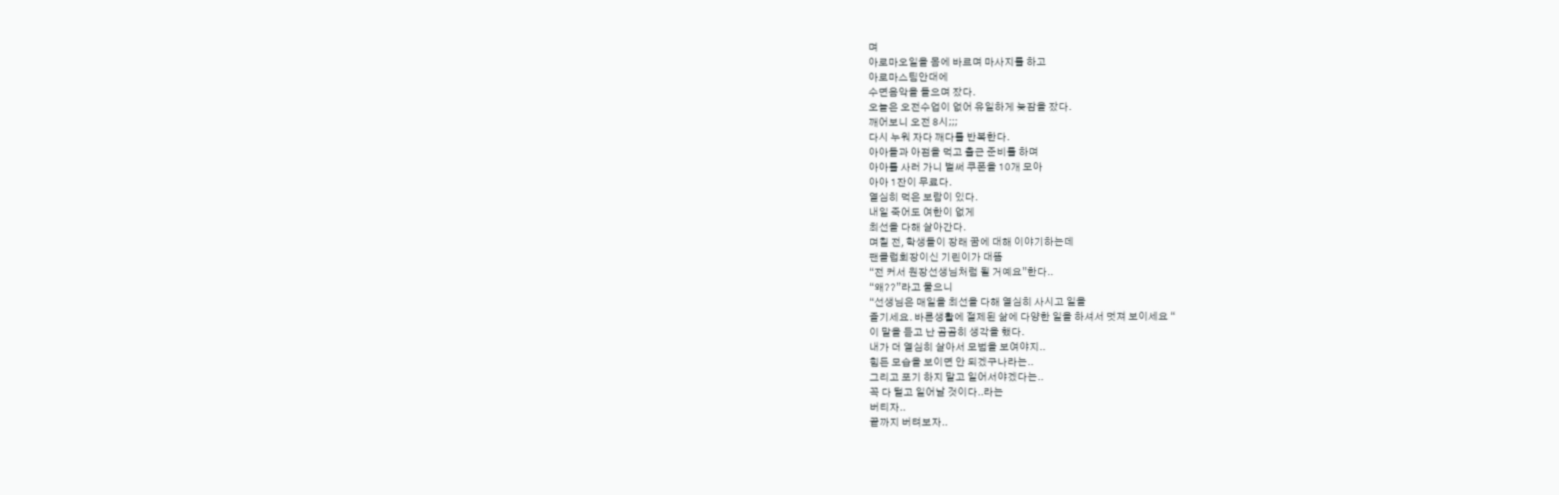며
아로마오일을 몸에 바르며 마사지를 하고
아로마스팀안대에
수면음악을 들으며 잤다.
오늘은 오전수업이 없어 유일하게 늦잠을 잤다.
깨어보니 오전 8시;;;
다시 누워 자다 깨다를 반복한다.
아아들과 아점을 먹고 출근 준비를 하며
아아를 사러 가니 벌써 쿠폰을 10개 모아
아아 1잔이 무료다.
열심히 먹은 보람이 있다.
내일 죽어도 여한이 없게
최선을 다해 살아간다.
며칠 전, 학생들이 장래 꿈에 대해 이야기하는데
팬클럽회장이신 기린이가 대뜸
“전 커서 원장선생님처럼 될 거예요”한다..
“왜??”라고 물으니
“선생님은 매일을 최선을 다해 열심히 사시고 일을
즐기세요. 바른생활에 절제된 삶에 다양한 일을 하셔서 멋져 보이세요 “
이 말을 듣고 난 곰곰히 생각을 했다.
내가 더 열심히 살아서 모범을 보여야지..
힘든 모습을 보이면 안 되겠구나라는..
그리고 포기 하지 말고 일어서야겠다는..
꼭 다 털고 일어날 것이다..라는
버티자..
끝까지 버텨보자..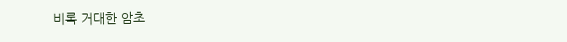비록 거대한 암초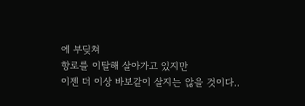에 부딪쳐
항로를 이탈해 살아가고 있지만
이젠 더 이상 바보같이 살지는 않을 것이다..